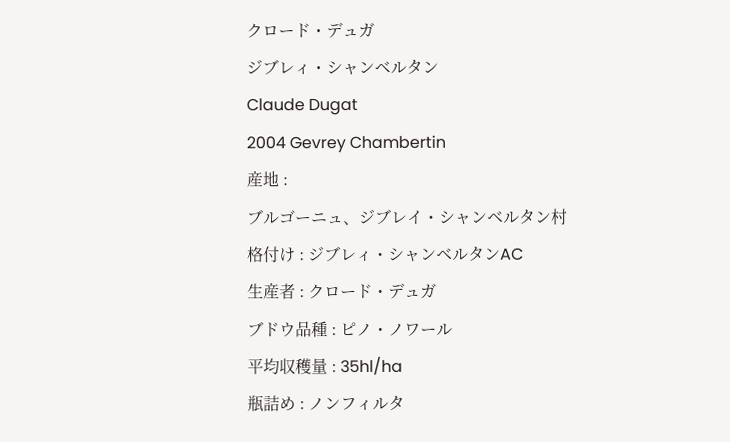クロード・デュガ
ジブレィ・シャンベルタン
Claude Dugat
2004 Gevrey Chambertin
産地 :
ブルゴーニュ、ジブレイ・シャンベルタン村
格付け : ジブレィ・シャンベルタンAC
生産者 : クロード・デュガ
ブドウ品種 : ピノ・ノワール
平均収穫量 : 35hl/ha
瓶詰め : ノンフィルタ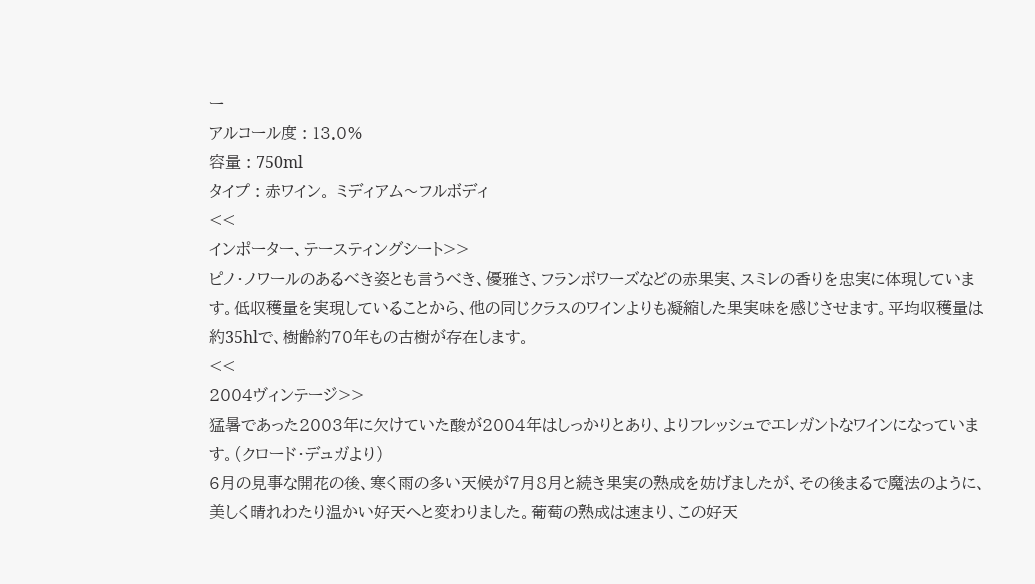ー
アルコール度 : 13.0%
容量 : 750ml
タイプ : 赤ワイン。 ミディアム〜フルボディ
<<
インポーター、テースティングシート>>
ピノ・ノワールのあるべき姿とも言うべき、優雅さ、フランボワーズなどの赤果実、スミレの香りを忠実に体現しています。低収穫量を実現していることから、他の同じクラスのワインよりも凝縮した果実味を感じさせます。平均収穫量は約35hlで、樹齢約70年もの古樹が存在します。
<<
2004ヴィンテージ>>
猛暑であった2003年に欠けていた酸が2004年はしっかりとあり、よりフレッシュでエレガントなワインになっています。(クロード・デュガより)
6月の見事な開花の後、寒く雨の多い天候が7月8月と続き果実の熟成を妨げましたが、その後まるで魔法のように、美しく晴れわたり温かい好天へと変わりました。葡萄の熟成は速まり、この好天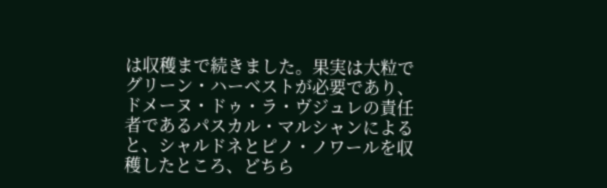は収穫まで続きました。果実は大粒でグリーン・ハーベストが必要であり、ドメーヌ・ドゥ・ラ・ヴジュレの責任者であるパスカル・マルシャンによると、シャルドネとピノ・ノワールを収穫したところ、どちら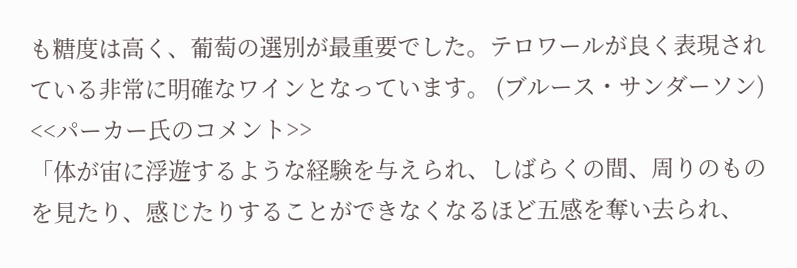も糖度は高く、葡萄の選別が最重要でした。テロワールが良く表現されている非常に明確なワインとなっています。 (ブルース・サンダーソン)
<<パーカー氏のコメント>>
「体が宙に浮遊するような経験を与えられ、しばらくの間、周りのものを見たり、感じたりすることができなくなるほど五感を奪い去られ、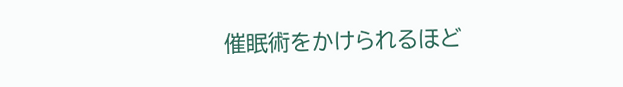催眠術をかけられるほど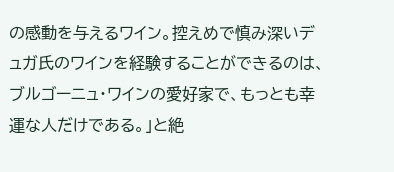の感動を与えるワイン。控えめで慎み深いデュガ氏のワインを経験することができるのは、ブルゴーニュ・ワインの愛好家で、もっとも幸運な人だけである。」と絶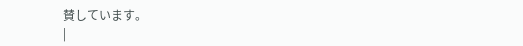賛しています。
|